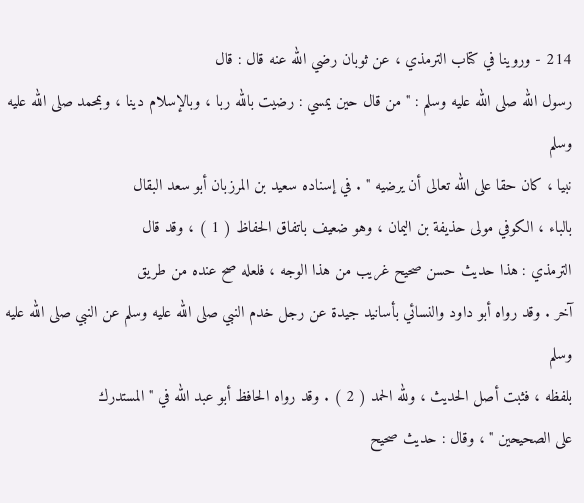214 - وروينا في كتاب الترمذي ، عن ثوبان رضي الله عنه قال : قال
رسول الله صلى الله عليه وسلم : " من قال حين يمسي : رضيت بالله ربا ، وبالإسلام دينا ، وبمحمد صلى الله عليه وسلم
نبيا ، كان حقا على الله تعالى أن يرضيه " . في إسناده سعيد بن المرزبان أبو سعد البقال
بالباء ، الكوفي مولى حذيفة بن اليمان ، وهو ضعيف باتفاق الحفاظ ( 1 ) ، وقد قال
الترمذي : هذا حديث حسن صحيح غريب من هذا الوجه ، فلعله صح عنده من طريق
آخر . وقد رواه أبو داود والنسائي بأسانيد جيدة عن رجل خدم النبي صلى الله عليه وسلم عن النبي صلى الله عليه وسلم
بلفظه ، فثبت أصل الحديث ، ولله الحمد ( 2 ) . وقد رواه الحافظ أبو عبد الله في " المستدرك
على الصحيحين " ، وقال : حديث صحيح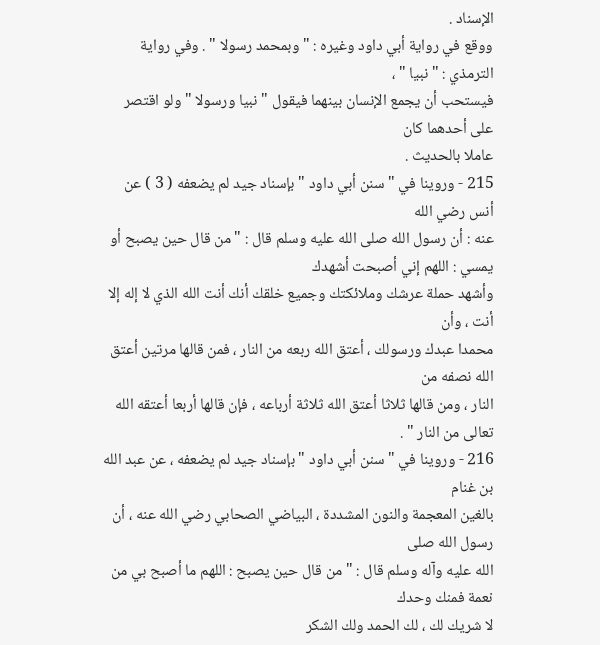الإسناد .
ووقع في رواية أبي داود وغيره : " وبمحمد رسولا " . وفي رواية الترمذي : " نبيا " ،
فيستحب أن يجمع الإنسان بينهما فيقول " نبيا ورسولا " ولو اقتصر على أحدهما كان
عاملا بالحديث .
215 - وروينا في " سنن أبي داود " بإسناد جيد لم يضعفه ( 3 ) عن أنس رضي الله
عنه : أن رسول الله صلى الله عليه وسلم قال : " من قال حين يصبح أو يمسي : اللهم إني أصبحت أشهدك
وأشهد حملة عرشك وملائكتك وجميع خلقك أنك أنت الله الذي لا إله إلا أنت ، وأن
محمدا عبدك ورسولك ، أعتق الله ربعه من النار ، فمن قالها مرتين أعتق الله نصفه من
النار ، ومن قالها ثلاثا أعتق الله ثلاثة أرباعه ، فإن قالها أربعا أعتقه الله تعالى من النار " .
216 - وروينا في " سنن أبي داود " بإسناد جيد لم يضعفه ، عن عبد الله بن غنام
بالغين المعجمة والنون المشددة ، البياضي الصحابي رضي الله عنه ، أن رسول الله صلى
الله عليه وآله وسلم قال : " من قال حين يصبح : اللهم ما أصبح بي من نعمة فمنك وحدك
لا شريك لك ، لك الحمد ولك الشكر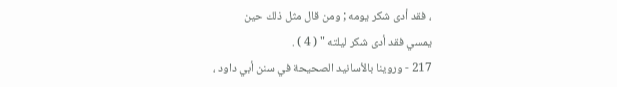، فقد أدى شكر يومه ; ومن قال مثل ذلك حين
يمسي فقد أدى شكر ليلته " ( 4 ) .
217 - وروينا بالأسانيد الصحيحة في سنن أبي داود ،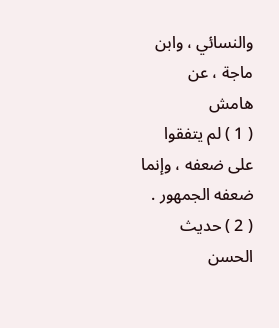والنسائي ، وابن ماجة ، عن
هامش
( 1 ) لم يتفقوا على ضعفه ، وإنما ضعفه الجمهور .
( 2 ) حديث الحسن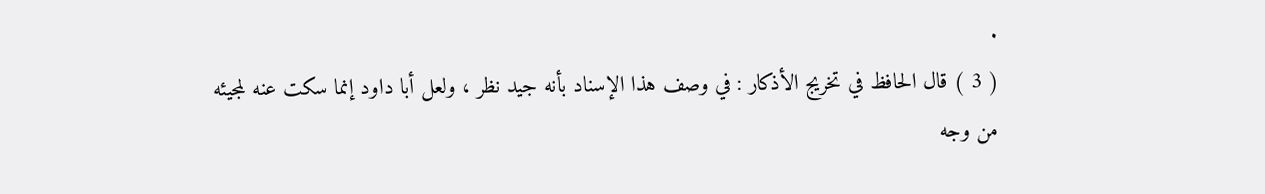.
( 3 ) قال الحافظ في تخريج الأذكار : في وصف هذا الإسناد بأنه جيد نظر ، ولعل أبا داود إنما سكت عنه لمجيئه
من وجه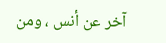آخر عن أنس ، ومن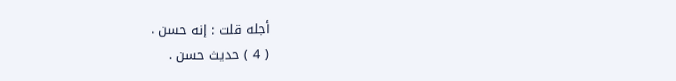أجله قلت : إنه حسن .
( 4 ) حديث حسن .